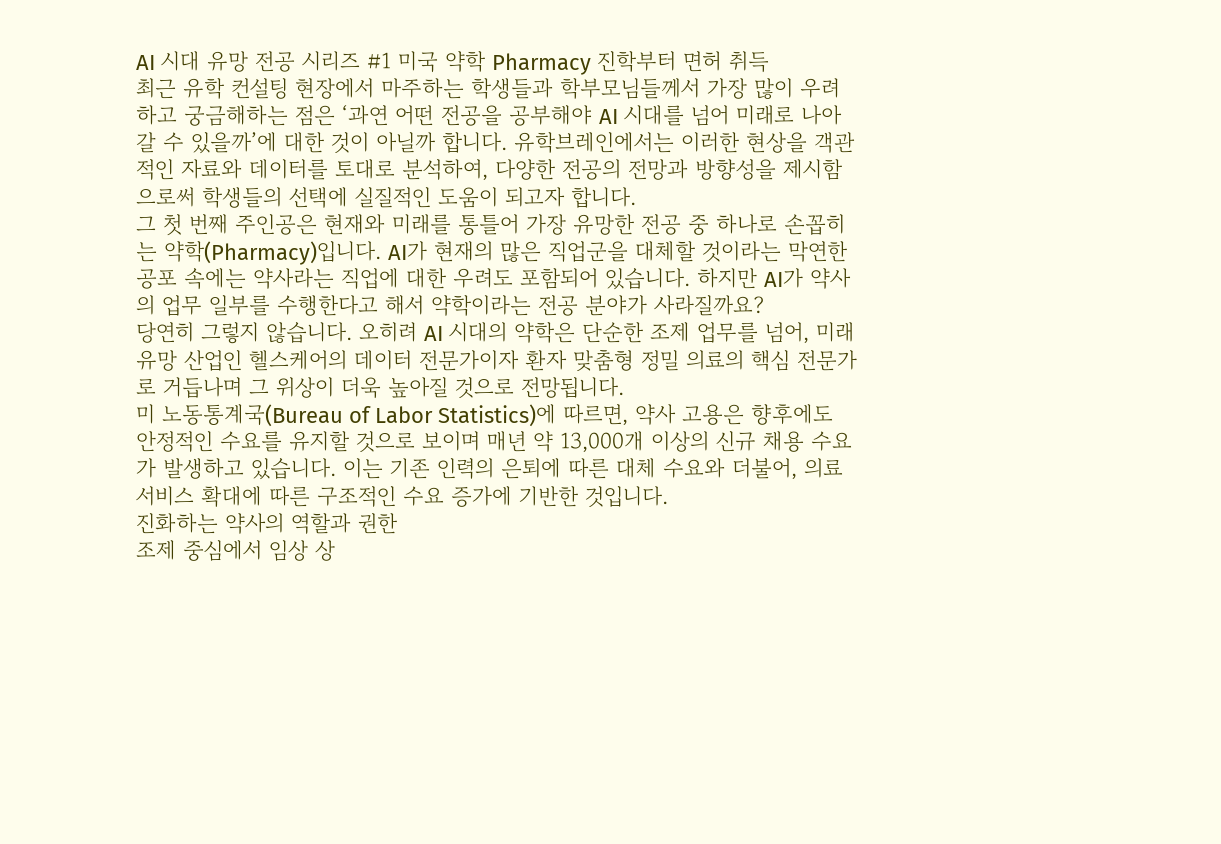AI 시대 유망 전공 시리즈 #1 미국 약학 Pharmacy 진학부터 면허 취득
최근 유학 컨설팅 현장에서 마주하는 학생들과 학부모님들께서 가장 많이 우려하고 궁금해하는 점은 ‘과연 어떤 전공을 공부해야 AI 시대를 넘어 미래로 나아갈 수 있을까’에 대한 것이 아닐까 합니다. 유학브레인에서는 이러한 현상을 객관적인 자료와 데이터를 토대로 분석하여, 다양한 전공의 전망과 방향성을 제시함으로써 학생들의 선택에 실질적인 도움이 되고자 합니다.
그 첫 번째 주인공은 현재와 미래를 통틀어 가장 유망한 전공 중 하나로 손꼽히는 약학(Pharmacy)입니다. AI가 현재의 많은 직업군을 대체할 것이라는 막연한 공포 속에는 약사라는 직업에 대한 우려도 포함되어 있습니다. 하지만 AI가 약사의 업무 일부를 수행한다고 해서 약학이라는 전공 분야가 사라질까요?
당연히 그렇지 않습니다. 오히려 AI 시대의 약학은 단순한 조제 업무를 넘어, 미래 유망 산업인 헬스케어의 데이터 전문가이자 환자 맞춤형 정밀 의료의 핵심 전문가로 거듭나며 그 위상이 더욱 높아질 것으로 전망됩니다.
미 노동통계국(Bureau of Labor Statistics)에 따르면, 약사 고용은 향후에도 안정적인 수요를 유지할 것으로 보이며 매년 약 13,000개 이상의 신규 채용 수요가 발생하고 있습니다. 이는 기존 인력의 은퇴에 따른 대체 수요와 더불어, 의료 서비스 확대에 따른 구조적인 수요 증가에 기반한 것입니다.
진화하는 약사의 역할과 권한
조제 중심에서 임상 상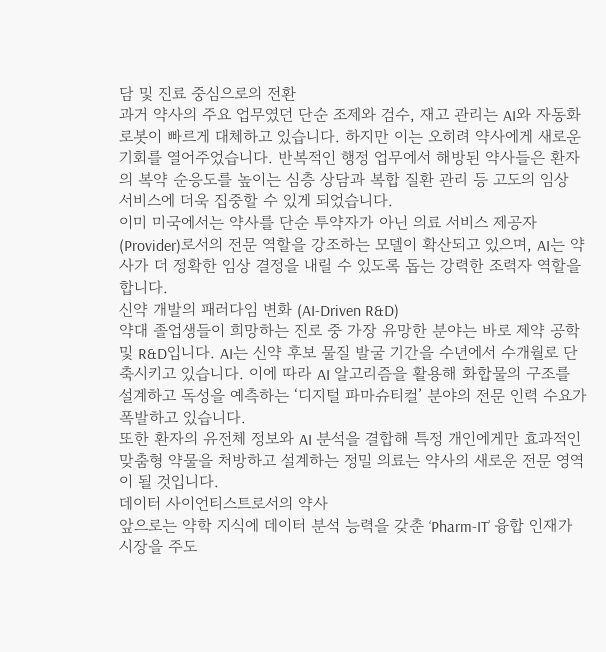담 및 진료 중심으로의 전환
과거 약사의 주요 업무였던 단순 조제와 검수, 재고 관리는 AI와 자동화 로봇이 빠르게 대체하고 있습니다. 하지만 이는 오히려 약사에게 새로운 기회를 열어주었습니다. 반복적인 행정 업무에서 해방된 약사들은 환자의 복약 순응도를 높이는 심층 상담과 복합 질환 관리 등 고도의 임상 서비스에 더욱 집중할 수 있게 되었습니다.
이미 미국에서는 약사를 단순 투약자가 아닌 의료 서비스 제공자(Provider)로서의 전문 역할을 강조하는 모델이 확산되고 있으며, AI는 약사가 더 정확한 임상 결정을 내릴 수 있도록 돕는 강력한 조력자 역할을 합니다.
신약 개발의 패러다임 변화 (AI-Driven R&D)
약대 졸업생들이 희망하는 진로 중 가장 유망한 분야는 바로 제약 공학 및 R&D입니다. AI는 신약 후보 물질 발굴 기간을 수년에서 수개월로 단축시키고 있습니다. 이에 따라 AI 알고리즘을 활용해 화합물의 구조를 설계하고 독성을 예측하는 ‘디지털 파마슈티컬’ 분야의 전문 인력 수요가 폭발하고 있습니다.
또한 환자의 유전체 정보와 AI 분석을 결합해 특정 개인에게만 효과적인 맞춤형 약물을 처방하고 설계하는 정밀 의료는 약사의 새로운 전문 영역이 될 것입니다.
데이터 사이언티스트로서의 약사
앞으로는 약학 지식에 데이터 분석 능력을 갖춘 ‘Pharm-IT’ 융합 인재가 시장을 주도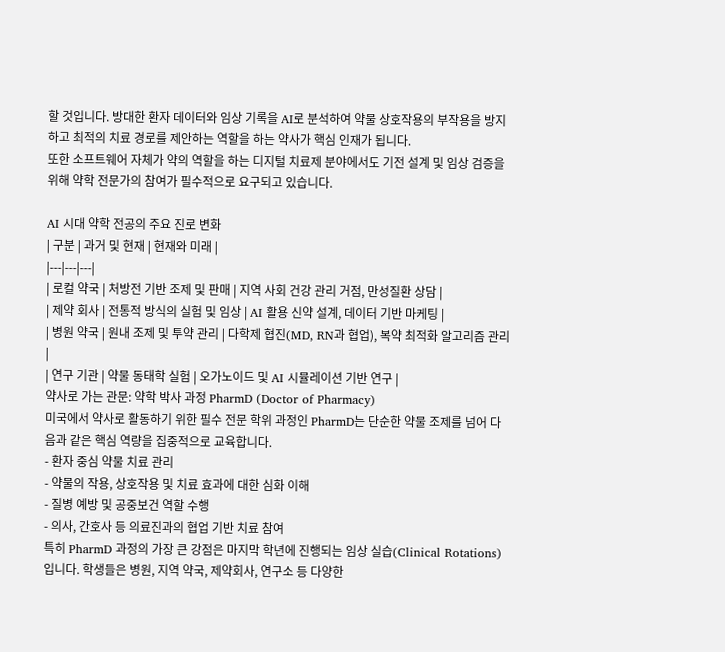할 것입니다. 방대한 환자 데이터와 임상 기록을 AI로 분석하여 약물 상호작용의 부작용을 방지하고 최적의 치료 경로를 제안하는 역할을 하는 약사가 핵심 인재가 됩니다.
또한 소프트웨어 자체가 약의 역할을 하는 디지털 치료제 분야에서도 기전 설계 및 임상 검증을 위해 약학 전문가의 참여가 필수적으로 요구되고 있습니다.

AI 시대 약학 전공의 주요 진로 변화
| 구분 | 과거 및 현재 | 현재와 미래 |
|---|---|---|
| 로컬 약국 | 처방전 기반 조제 및 판매 | 지역 사회 건강 관리 거점, 만성질환 상담 |
| 제약 회사 | 전통적 방식의 실험 및 임상 | AI 활용 신약 설계, 데이터 기반 마케팅 |
| 병원 약국 | 원내 조제 및 투약 관리 | 다학제 협진(MD, RN과 협업), 복약 최적화 알고리즘 관리 |
| 연구 기관 | 약물 동태학 실험 | 오가노이드 및 AI 시뮬레이션 기반 연구 |
약사로 가는 관문: 약학 박사 과정 PharmD (Doctor of Pharmacy)
미국에서 약사로 활동하기 위한 필수 전문 학위 과정인 PharmD는 단순한 약물 조제를 넘어 다음과 같은 핵심 역량을 집중적으로 교육합니다.
- 환자 중심 약물 치료 관리
- 약물의 작용, 상호작용 및 치료 효과에 대한 심화 이해
- 질병 예방 및 공중보건 역할 수행
- 의사, 간호사 등 의료진과의 협업 기반 치료 참여
특히 PharmD 과정의 가장 큰 강점은 마지막 학년에 진행되는 임상 실습(Clinical Rotations)입니다. 학생들은 병원, 지역 약국, 제약회사, 연구소 등 다양한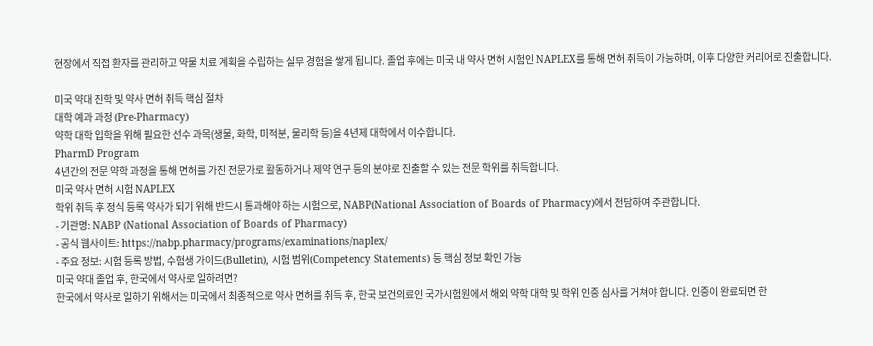현장에서 직접 환자를 관리하고 약물 치료 계획을 수립하는 실무 경험을 쌓게 됩니다. 졸업 후에는 미국 내 약사 면허 시험인 NAPLEX를 통해 면허 취득이 가능하며, 이후 다양한 커리어로 진출합니다.

미국 약대 진학 및 약사 면허 취득 핵심 절차
대학 예과 과정 (Pre-Pharmacy)
약학 대학 입학을 위해 필요한 선수 과목(생물, 화학, 미적분, 물리학 등)을 4년제 대학에서 이수합니다.
PharmD Program
4년간의 전문 약학 과정을 통해 면허를 가진 전문가로 활동하거나 제약 연구 등의 분야로 진출할 수 있는 전문 학위를 취득합니다.
미국 약사 면허 시험 NAPLEX
학위 취득 후 정식 등록 약사가 되기 위해 반드시 통과해야 하는 시험으로, NABP(National Association of Boards of Pharmacy)에서 전담하여 주관합니다.
- 기관명: NABP (National Association of Boards of Pharmacy)
- 공식 웹사이트: https://nabp.pharmacy/programs/examinations/naplex/
- 주요 정보: 시험 등록 방법, 수험생 가이드(Bulletin), 시험 범위(Competency Statements) 등 핵심 정보 확인 가능
미국 약대 졸업 후, 한국에서 약사로 일하려면?
한국에서 약사로 일하기 위해서는 미국에서 최종적으로 약사 면허를 취득 후, 한국 보건의료인 국가시험원에서 해외 약학 대학 및 학위 인증 심사를 거쳐야 합니다. 인증이 완료되면 한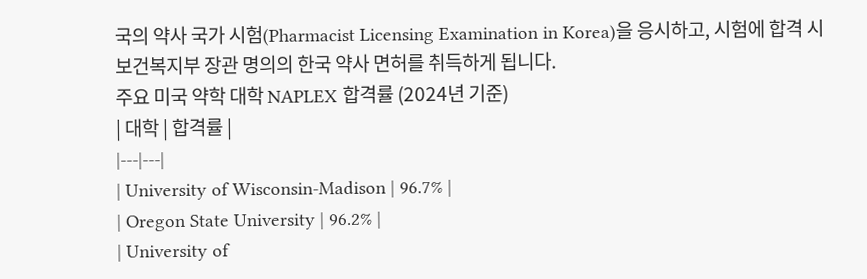국의 약사 국가 시험(Pharmacist Licensing Examination in Korea)을 응시하고, 시험에 합격 시 보건복지부 장관 명의의 한국 약사 면허를 취득하게 됩니다.
주요 미국 약학 대학 NAPLEX 합격률 (2024년 기준)
| 대학 | 합격률 |
|---|---|
| University of Wisconsin-Madison | 96.7% |
| Oregon State University | 96.2% |
| University of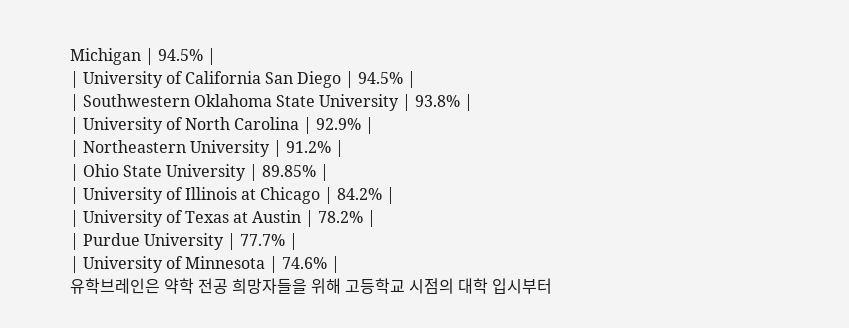Michigan | 94.5% |
| University of California San Diego | 94.5% |
| Southwestern Oklahoma State University | 93.8% |
| University of North Carolina | 92.9% |
| Northeastern University | 91.2% |
| Ohio State University | 89.85% |
| University of Illinois at Chicago | 84.2% |
| University of Texas at Austin | 78.2% |
| Purdue University | 77.7% |
| University of Minnesota | 74.6% |
유학브레인은 약학 전공 희망자들을 위해 고등학교 시점의 대학 입시부터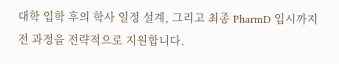대학 입학 후의 학사 일정 설계, 그리고 최종 PharmD 입시까지 전 과정을 전략적으로 지원합니다.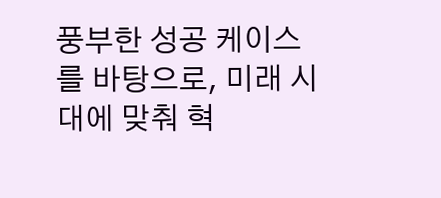풍부한 성공 케이스를 바탕으로, 미래 시대에 맞춰 혁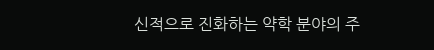신적으로 진화하는 약학 분야의 주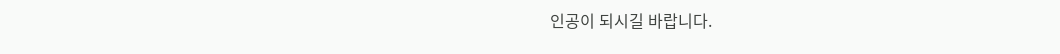인공이 되시길 바랍니다.